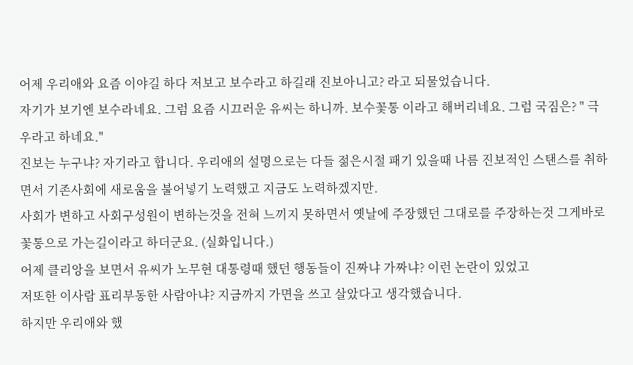어제 우리애와 요즘 이야길 하다 저보고 보수라고 하길래 진보아니고? 라고 되물었습니다.
자기가 보기엔 보수라네요. 그럼 요즘 시끄러운 유씨는 하니까. 보수꽃통 이라고 해버리네요. 그럼 국짐은? " 극우라고 하네요."
진보는 누구냐? 자기라고 합니다. 우리애의 설명으로는 다들 젊은시절 패기 있을때 나름 진보적인 스탠스를 취하면서 기존사회에 새로움을 불어넣기 노력했고 지금도 노력하겠지만.
사회가 변하고 사회구성원이 변하는것을 전혀 느끼지 못하면서 옛날에 주장했던 그대로를 주장하는것 그게바로 꽃통으로 가는길이라고 하더군요. (실화입니다.)
어제 클리앙을 보면서 유씨가 노무현 대통령때 했던 행동들이 진짜냐 가짜냐? 이런 논란이 있었고
저또한 이사람 표리부동한 사람아냐? 지금까지 가면을 쓰고 살았다고 생각했습니다.
하지만 우리애와 했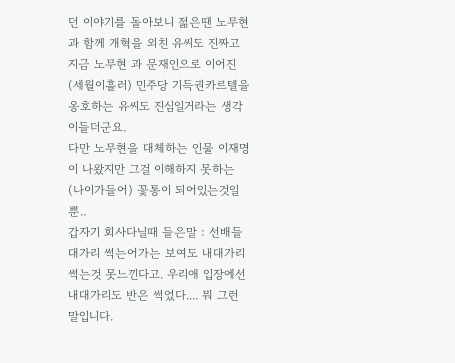던 이야기를 돌아보니 젊은땐 노무현과 함께 개혁을 외친 유씨도 진짜고 지금 노무현 과 문재인으로 이어진(세월이흘러) 민주당 기득권카르텔을 옹호하는 유씨도 진심일거라는 생각이들더군요.
다만 노무현을 대체하는 인물 이재명이 나왔지만 그걸 이해하지 못하는 (나이가들어) 꽃통이 되어있는것일뿐..
갑자기 회사다닐때 들은말 : 선배들 대가리 썩는어가는 보여도 내대가리 썩는것 못느낀다고. 우리애 입장에선 내대가리도 반은 썩었다.... 뭐 그런 말입니다.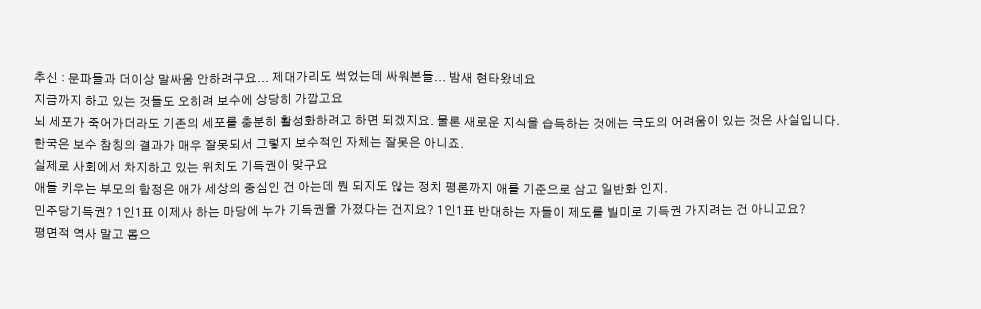추신 : 문파들과 더이상 말싸움 안하려구요... 제대가리도 썩었는데 싸워본들... 밤새 현타왔네요
지금까지 하고 있는 것들도 오히려 보수에 상당히 가깝고요
뇌 세포가 죽어가더라도 기존의 세포를 충분히 활성화하려고 하면 되겠지요. 물론 새로운 지식을 습득하는 것에는 극도의 어려움이 있는 것은 사실입니다.
한국은 보수 참칭의 결과가 매우 잘못되서 그렇지 보수적인 자체는 잘못은 아니죠.
실제로 사회에서 차지하고 있는 위치도 기득권이 맞구요
애들 키우는 부모의 함정은 애가 세상의 중심인 건 아는데 뭔 되지도 않는 정치 평론까지 애를 기준으로 삼고 일반화 인지.
민주당기득권? 1인1표 이제사 하는 마당에 누가 기득권을 가졌다는 건지요? 1인1표 반대하는 자들이 제도를 빌미로 기득권 가지려는 건 아니고요?
평면적 역사 말고 몸으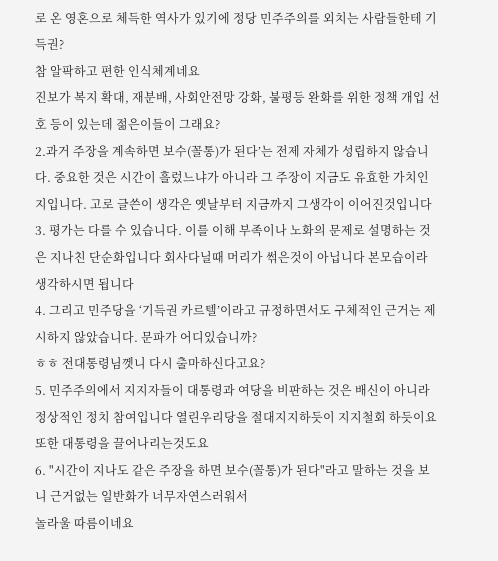로 온 영혼으로 체득한 역사가 있기에 정당 민주주의를 외치는 사람들한테 기득권?
참 알팍하고 편한 인식체계네요
진보가 복지 확대, 재분배, 사회안전망 강화, 불평등 완화를 위한 정책 개입 선호 등이 있는데 젊은이들이 그래요?
2.과거 주장을 계속하면 보수(꼴통)가 된다’는 전제 자체가 성립하지 않습니다. 중요한 것은 시간이 흘렀느냐가 아니라 그 주장이 지금도 유효한 가치인지입니다. 고로 글쓴이 생각은 옛날부터 지금까지 그생각이 이어진것입니다
3. 평가는 다를 수 있습니다. 이를 이해 부족이나 노화의 문제로 설명하는 것은 지나친 단순화입니다 회사다닐때 머리가 썪은것이 아닙니다 본모습이라 생각하시면 됩니다
4. 그리고 민주당을 ‘기득권 카르텔’이라고 규정하면서도 구체적인 근거는 제시하지 않았습니다. 문파가 어디있습니까?
ㅎㅎ 전대통령님껫니 다시 출마하신다고요?
5. 민주주의에서 지지자들이 대통령과 여당을 비판하는 것은 배신이 아니라 정상적인 정치 참여입니다 열린우리당을 절대지지하듯이 지지철회 하듯이요 또한 대통령을 끌어나리는것도요
6. "시간이 지나도 같은 주장을 하면 보수(꼴통)가 된다"라고 말하는 것을 보니 근거없는 일반화가 너무자연스러워서
놀라울 따름이네요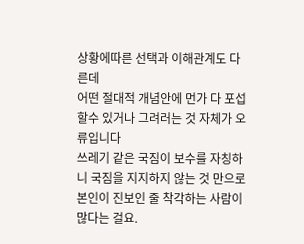상황에따른 선택과 이해관계도 다른데
어떤 절대적 개념안에 먼가 다 포섭할수 있거나 그려러는 것 자체가 오류입니다
쓰레기 같은 국짐이 보수를 자칭하니 국짐을 지지하지 않는 것 만으로 본인이 진보인 줄 착각하는 사람이 많다는 걸요.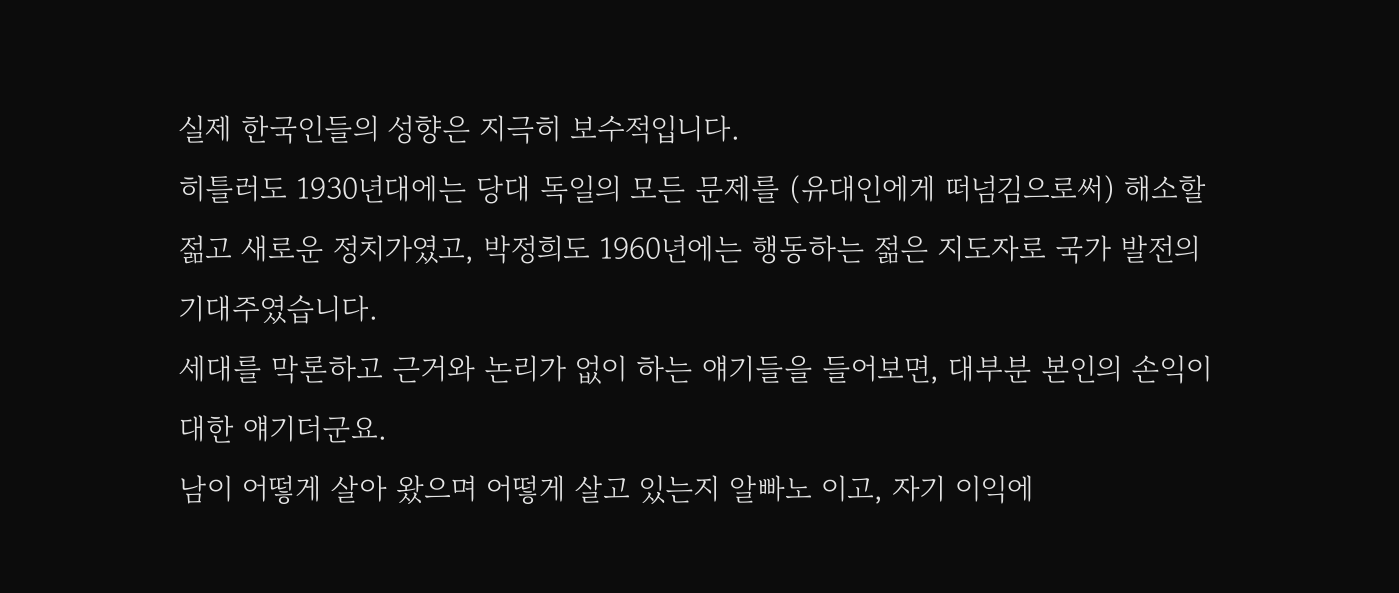실제 한국인들의 성향은 지극히 보수적입니다.
히틀러도 1930년대에는 당대 독일의 모든 문제를 (유대인에게 떠넘김으로써) 해소할 젊고 새로운 정치가였고, 박정희도 1960년에는 행동하는 젊은 지도자로 국가 발전의 기대주였습니다.
세대를 막론하고 근거와 논리가 없이 하는 얘기들을 들어보면, 대부분 본인의 손익이 대한 얘기더군요.
남이 어떻게 살아 왔으며 어떻게 살고 있는지 알빠노 이고, 자기 이익에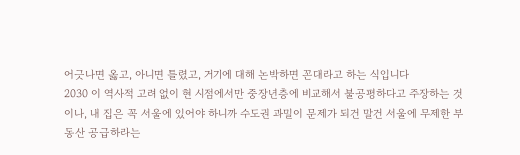어긋나면 옳고, 아니면 틀렸고, 거기에 대해 논박하면 꼰대라고 하는 식입니다
2030 이 역사적 고려 없이 현 시점에서만 중장년층에 비교해서 불공평하다고 주장하는 것이나, 내 집은 꼭 서울에 있어야 하니까 수도권 과밀이 문제가 되건 말건 서울에 무제한 부동산 공급하라는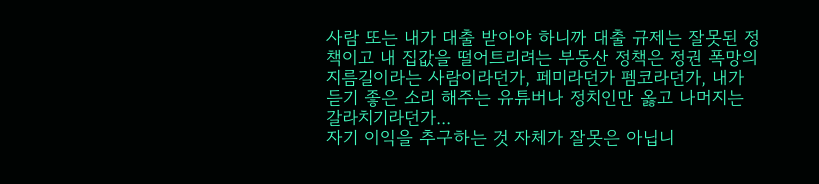사람 또는 내가 대출 받아야 하니까 대출 규제는 잘못된 정책이고 내 집값을 떨어트리려는 부동산 정책은 정권 폭망의 지름길이라는 사람이라던가, 페미라던가 펨코라던가, 내가 듣기 좋은 소리 해주는 유튜버나 정치인만 옳고 나머지는 갈라치기라던가...
자기 이익을 추구하는 것 자체가 잘못은 아닙니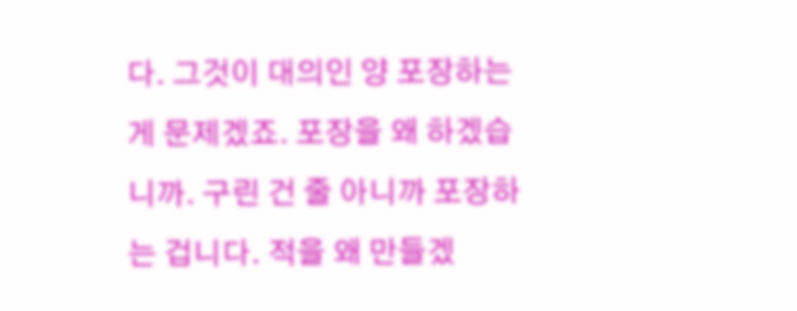다. 그것이 대의인 양 포장하는 게 문제겠죠. 포장을 왜 하겠습니까. 구린 건 줄 아니까 포장하는 겁니다. 적을 왜 만들겠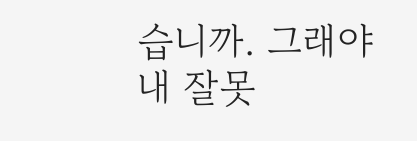습니까. 그래야 내 잘못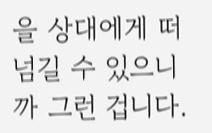을 상대에게 떠넘길 수 있으니까 그런 겁니다.